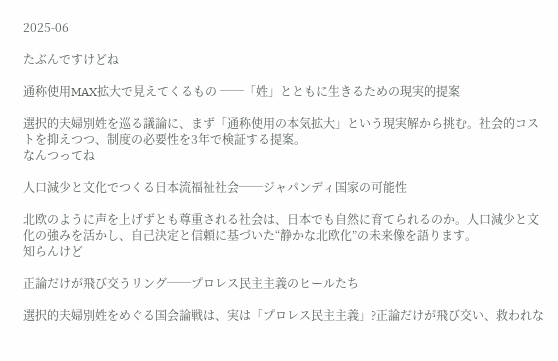2025-06

たぶんですけどね

通称使用MAX拡大で見えてくるもの ──「姓」とともに生きるための現実的提案

選択的夫婦別姓を巡る議論に、まず「通称使用の本気拡大」という現実解から挑む。社会的コストを抑えつつ、制度の必要性を3年で検証する提案。
なんつってね

人口減少と文化でつくる日本流福祉社会──ジャパンディ国家の可能性

北欧のように声を上げずとも尊重される社会は、日本でも自然に育てられるのか。人口減少と文化の強みを活かし、自己決定と信頼に基づいた“静かな北欧化”の未来像を語ります。
知らんけど

正論だけが飛び交うリング──プロレス民主主義のヒールたち

選択的夫婦別姓をめぐる国会論戦は、実は「プロレス民主主義」?正論だけが飛び交い、救われな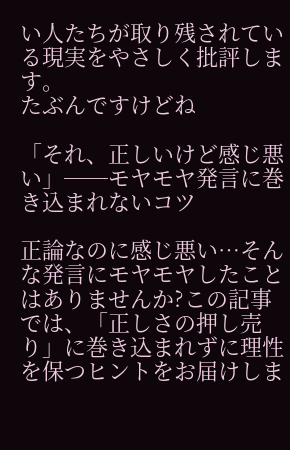い人たちが取り残されている現実をやさしく批評します。
たぶんですけどね

「それ、正しいけど感じ悪い」──モヤモヤ発言に巻き込まれないコツ

正論なのに感じ悪い…そんな発言にモヤモヤしたことはありませんか?この記事では、「正しさの押し売り」に巻き込まれずに理性を保つヒントをお届けしま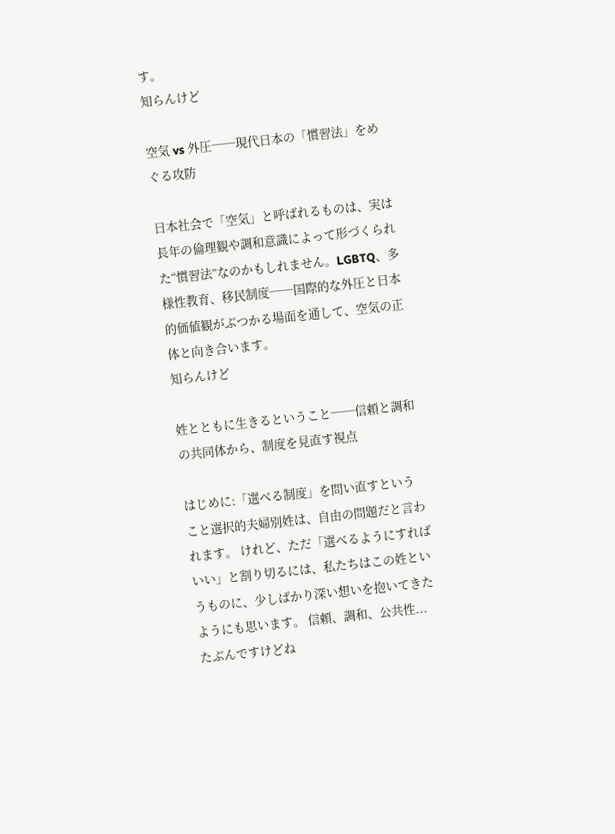す。
知らんけど

空気 vs 外圧──現代日本の「慣習法」をめぐる攻防

日本社会で「空気」と呼ばれるものは、実は長年の倫理観や調和意識によって形づくられた“慣習法”なのかもしれません。LGBTQ、多様性教育、移民制度──国際的な外圧と日本的価値観がぶつかる場面を通して、空気の正体と向き合います。
知らんけど

姓とともに生きるということ──信頼と調和の共同体から、制度を見直す視点

はじめに:「選べる制度」を問い直すということ選択的夫婦別姓は、自由の問題だと言われます。 けれど、ただ「選べるようにすればいい」と割り切るには、私たちはこの姓というものに、少しばかり深い想いを抱いてきたようにも思います。 信頼、調和、公共性...
たぶんですけどね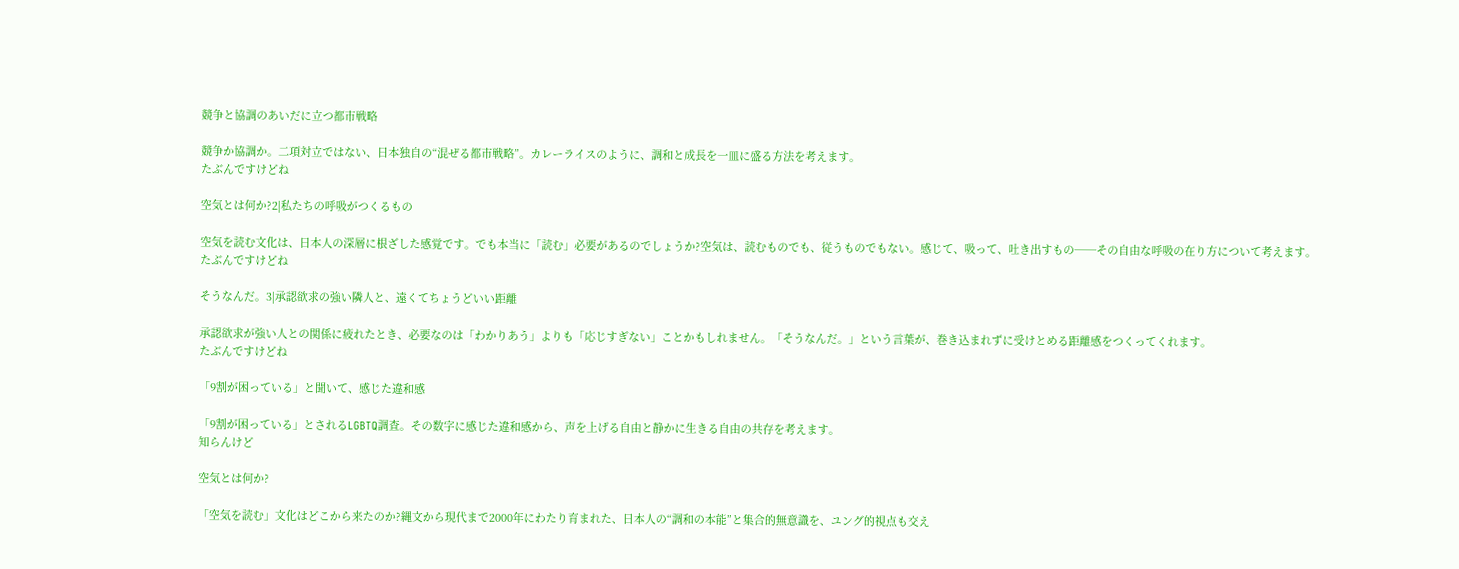競争と協調のあいだに立つ都市戦略

競争か協調か。二項対立ではない、日本独自の“混ぜる都市戦略”。カレーライスのように、調和と成長を一皿に盛る方法を考えます。
たぶんですけどね

空気とは何か?2|私たちの呼吸がつくるもの

空気を読む文化は、日本人の深層に根ざした感覚です。でも本当に「読む」必要があるのでしょうか?空気は、読むものでも、従うものでもない。感じて、吸って、吐き出すもの──その自由な呼吸の在り方について考えます。
たぶんですけどね

そうなんだ。3|承認欲求の強い隣人と、遠くてちょうどいい距離

承認欲求が強い人との関係に疲れたとき、必要なのは「わかりあう」よりも「応じすぎない」ことかもしれません。「そうなんだ。」という言葉が、巻き込まれずに受けとめる距離感をつくってくれます。
たぶんですけどね

「9割が困っている」と聞いて、感じた違和感

「9割が困っている」とされるLGBTQ調査。その数字に感じた違和感から、声を上げる自由と静かに生きる自由の共存を考えます。
知らんけど

空気とは何か?

「空気を読む」文化はどこから来たのか?縄文から現代まで2000年にわたり育まれた、日本人の“調和の本能”と集合的無意識を、ユング的視点も交え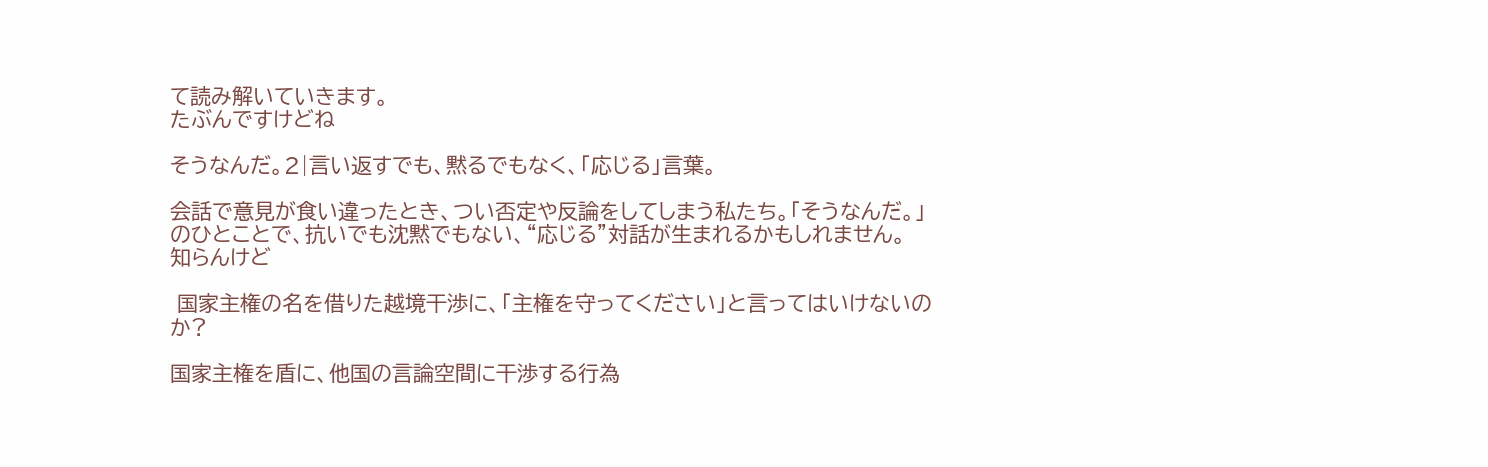て読み解いていきます。
たぶんですけどね

そうなんだ。2|言い返すでも、黙るでもなく、「応じる」言葉。

会話で意見が食い違ったとき、つい否定や反論をしてしまう私たち。「そうなんだ。」のひとことで、抗いでも沈黙でもない、“応じる”対話が生まれるかもしれません。
知らんけど

 国家主権の名を借りた越境干渉に、「主権を守ってください」と言ってはいけないのか?

国家主権を盾に、他国の言論空間に干渉する行為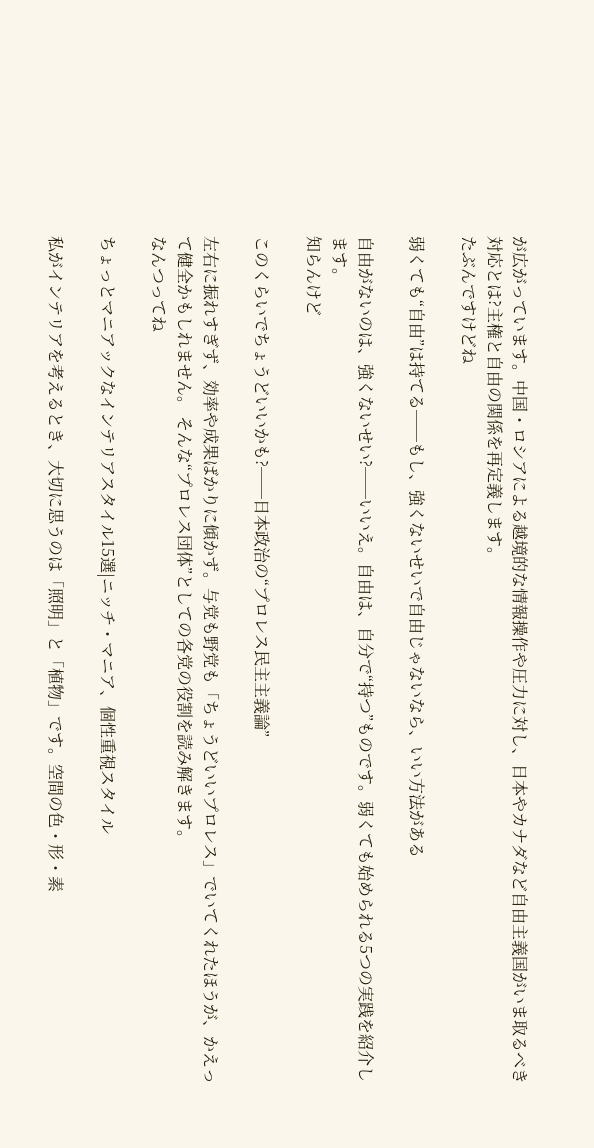が広がっています。中国・ロシアによる越境的な情報操作や圧力に対し、日本やカナダなど自由主義国がいま取るべき対応とは?主権と自由の関係を再定義します。
たぶんですけどね

弱くても“自由”は持てる──もし、強くないせいで自由じゃないなら、いい方法がある

自由がないのは、強くないせい?──いいえ。自由は、自分で“持つ”ものです。弱くても始められる5つの実践を紹介します。
知らんけど

このくらいでちょうどいいかも?──日本政治の“プロレス民主主義論”

左右に振れすぎず、効率や成果ばかりに傾かず。与党も野党も「ちょうどいいプロレス」でいてくれたほうが、かえって健全かもしれません。 そんな“プロレス団体”としての各党の役割を読み解きます。
なんつってね

ちょっとマニアックなインテリアスタイル15選|ニッチ・マニア、個性重視スタイル

私がインテリアを考えるとき、大切に思うのは「照明」と「植物」です。空間の色・形・素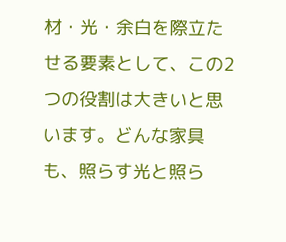材・光・余白を際立たせる要素として、この2つの役割は大きいと思います。どんな家具も、照らす光と照ら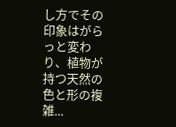し方でその印象はがらっと変わり、植物が持つ天然の色と形の複雑...